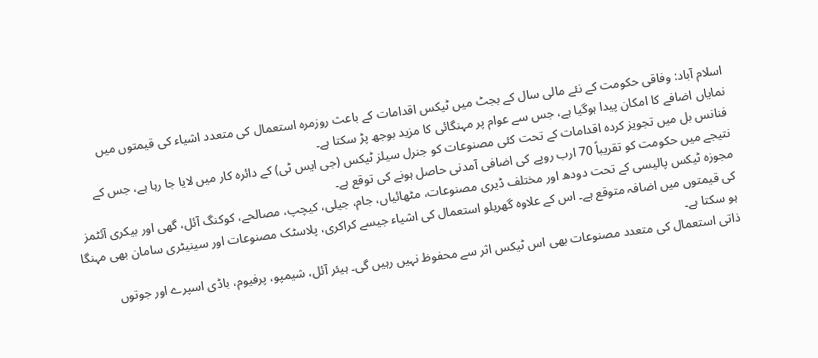اسلام آباد: وفاقی حکومت کے نئے مالی سال کے بجٹ میں ٹیکس اقدامات کے باعث روزمرہ استعمال کی متعدد اشیاء کی قیمتوں میں نمایاں اضافے کا امکان پیدا ہوگیا ہے، جس سے عوام پر مہنگائی کا مزید بوجھ پڑ سکتا ہے۔
فنانس بل میں تجویز کردہ اقدامات کے تحت کئی مصنوعات کو جنرل سیلز ٹیکس (جی ایس ٹی) کے دائرہ کار میں لایا جا رہا ہے، جس کے نتیجے میں حکومت کو تقریباً 70 ارب روپے کی اضافی آمدنی حاصل ہونے کی توقع ہے۔
مجوزہ ٹیکس پالیسی کے تحت دودھ اور مختلف ڈیری مصنوعات، مٹھائیاں، جام، جیلی، کیچپ، مصالحے، کوکنگ آئل، گھی اور بیکری آئٹمز کی قیمتوں میں اضافہ متوقع ہے۔ اس کے علاوہ گھریلو استعمال کی اشیاء جیسے کراکری، پلاسٹک مصنوعات اور سینیٹری سامان بھی مہنگا ہو سکتا ہے۔
ذاتی استعمال کی متعدد مصنوعات بھی اس ٹیکس اثر سے محفوظ نہیں رہیں گی۔ ہیئر آئل، شیمپو، پرفیوم، باڈی اسپرے اور جوتوں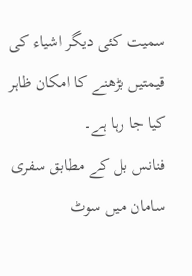سمیت کئی دیگر اشیاء کی قیمتیں بڑھنے کا امکان ظاہر کیا جا رہا ہے۔
فنانس بل کے مطابق سفری سامان میں سوٹ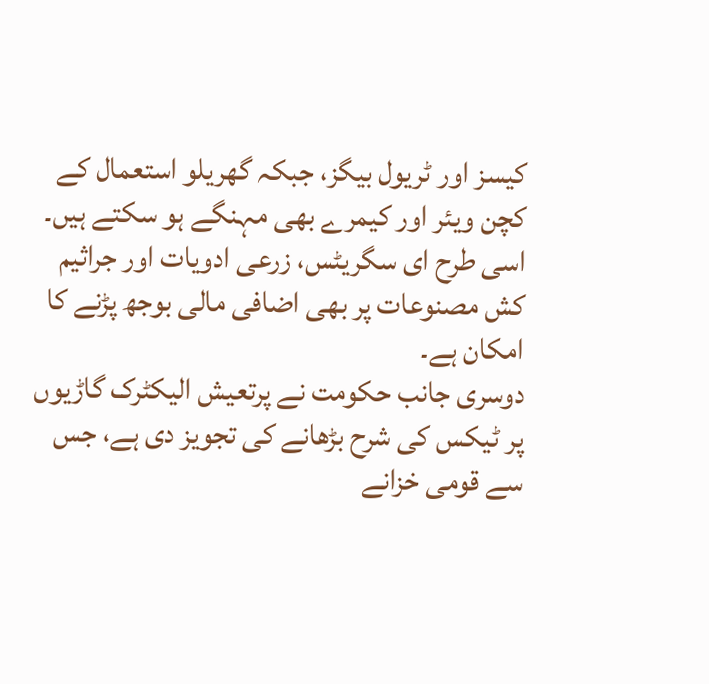کیسز اور ٹریول بیگز، جبکہ گھریلو استعمال کے کچن ویئر اور کیمرے بھی مہنگے ہو سکتے ہیں۔ اسی طرح ای سگریٹس، زرعی ادویات اور جراثیم کش مصنوعات پر بھی اضافی مالی بوجھ پڑنے کا امکان ہے۔
دوسری جانب حکومت نے پرتعیش الیکٹرک گاڑیوں پر ٹیکس کی شرح بڑھانے کی تجویز دی ہے، جس سے قومی خزانے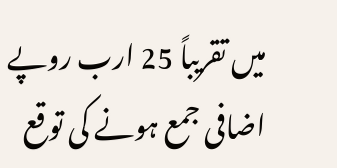میں تقریباً 25 ارب روپے اضافی جمع ہونے کی توقع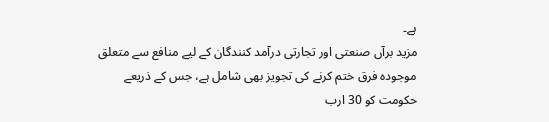ہے۔
مزید برآں صنعتی اور تجارتی درآمد کنندگان کے لیے منافع سے متعلق موجودہ فرق ختم کرنے کی تجویز بھی شامل ہے، جس کے ذریعے حکومت کو 30 ارب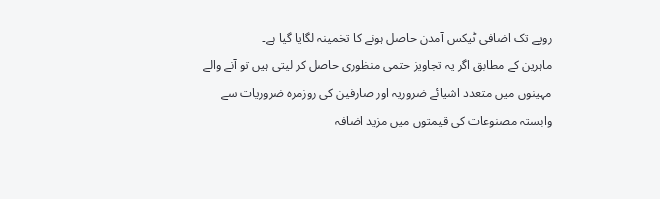روپے تک اضافی ٹیکس آمدن حاصل ہونے کا تخمینہ لگایا گیا ہے۔
ماہرین کے مطابق اگر یہ تجاویز حتمی منظوری حاصل کر لیتی ہیں تو آنے والے مہینوں میں متعدد اشیائے ضروریہ اور صارفین کی روزمرہ ضروریات سے وابستہ مصنوعات کی قیمتوں میں مزید اضافہ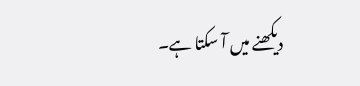دیکھنے میں آ سکتا ہے۔